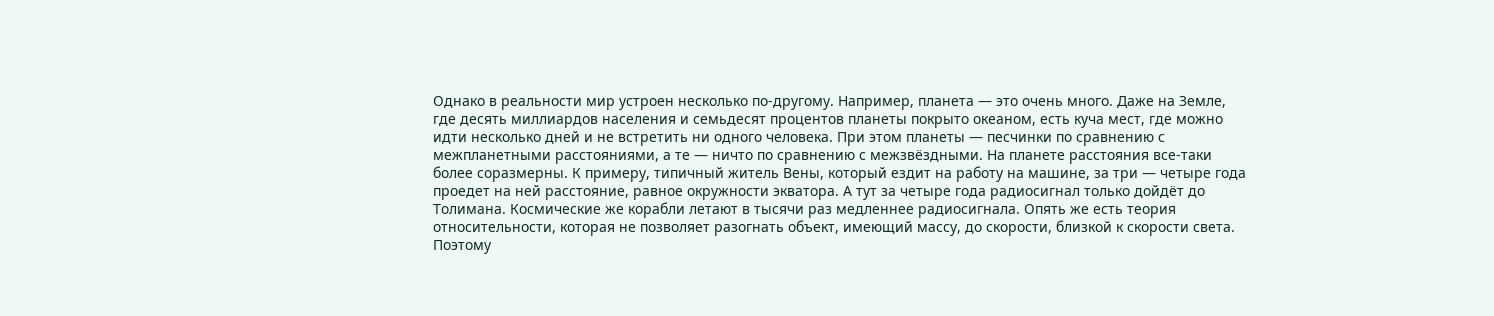Однако в реальности мир устроен несколько по-другому. Например, планета — это очень много. Даже на Земле, где десять миллиардов населения и семьдесят процентов планеты покрыто океаном, есть куча мест, где можно идти несколько дней и не встретить ни одного человека. При этом планеты — песчинки по сравнению с межпланетными расстояниями, а те — ничто по сравнению с межзвёздными. На планете расстояния все-таки более соразмерны. К примеру, типичный житель Вены, который ездит на работу на машине, за три — четыре года проедет на ней расстояние, равное окружности экватора. А тут за четыре года радиосигнал только дойдёт до Толимана. Космические же корабли летают в тысячи раз медленнее радиосигнала. Опять же есть теория относительности, которая не позволяет разогнать объект, имеющий массу, до скорости, близкой к скорости света. Поэтому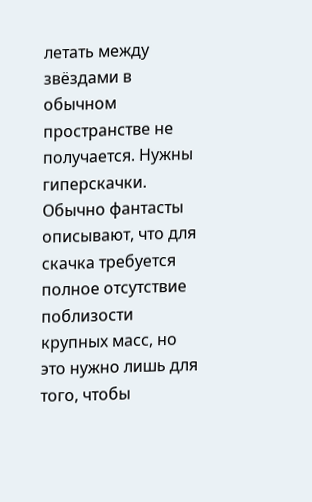летать между звёздами в обычном пространстве не получается. Нужны гиперскачки. Обычно фантасты описывают, что для скачка требуется полное отсутствие поблизости крупных масс, но это нужно лишь для того, чтобы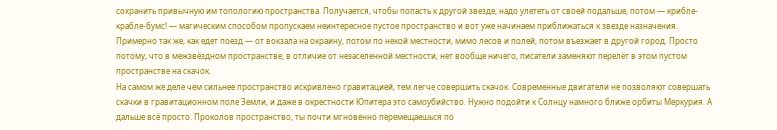сохранить привычную им топологию пространства. Получается, чтобы попасть к другой звезде, надо улететь от своей подальше, потом — крибле-крабле-бумс! — магическим способом пропускаем неинтересное пустое пространство и вот уже начинаем приближаться к звезде назначения. Примерно так же, как едет поезд — от вокзала на окраину, потом по некой местности, мимо лесов и полей, потом въезжает в другой город. Просто потому, что в межзвёздном пространстве, в отличие от незаселенной местности, нет вообще ничего, писатели заменяют перелёт в этом пустом пространстве на скачок.
На самом же деле чем сильнее пространство искривлено гравитацией, тем легче совершить скачок. Современные двигатели не позволяют совершать скачки в гравитационном поле Земли, и даже в окрестности Юпитера это самоубийство. Нужно подойти к Солнцу намного ближе орбиты Меркурия. А дальше всё просто. Проколов пространство, ты почти мгновенно перемещаешься по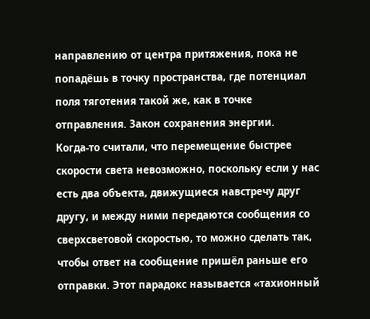направлению от центра притяжения, пока не попадёшь в точку пространства, где потенциал поля тяготения такой же, как в точке отправления. Закон сохранения энергии.
Когда-то считали, что перемещение быстрее скорости света невозможно, поскольку если у нас есть два объекта, движущиеся навстречу друг другу, и между ними передаются сообщения со сверхсветовой скоростью, то можно сделать так, чтобы ответ на сообщение пришёл раньше его отправки. Этот парадокс называется «тахионный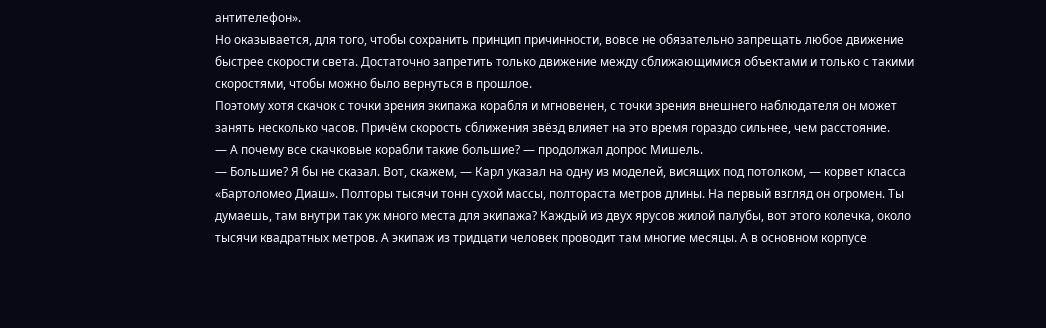антителефон».
Но оказывается, для того, чтобы сохранить принцип причинности, вовсе не обязательно запрещать любое движение быстрее скорости света. Достаточно запретить только движение между сближающимися объектами и только с такими скоростями, чтобы можно было вернуться в прошлое.
Поэтому хотя скачок с точки зрения экипажа корабля и мгновенен, с точки зрения внешнего наблюдателя он может занять несколько часов. Причём скорость сближения звёзд влияет на это время гораздо сильнее, чем расстояние.
— А почему все скачковые корабли такие большие? — продолжал допрос Мишель.
— Большие? Я бы не сказал. Вот, скажем, — Карл указал на одну из моделей, висящих под потолком, — корвет класса «Бартоломео Диаш». Полторы тысячи тонн сухой массы, полтораста метров длины. На первый взгляд он огромен. Ты думаешь, там внутри так уж много места для экипажа? Каждый из двух ярусов жилой палубы, вот этого колечка, около тысячи квадратных метров. А экипаж из тридцати человек проводит там многие месяцы. А в основном корпусе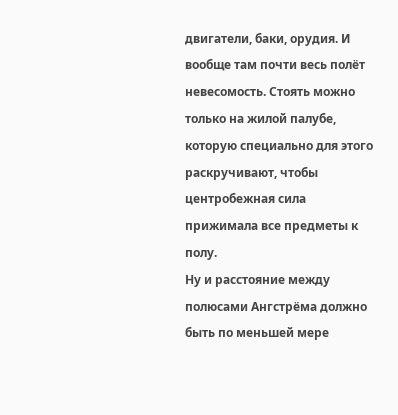двигатели, баки, орудия. И вообще там почти весь полёт невесомость. Стоять можно только на жилой палубе, которую специально для этого раскручивают, чтобы центробежная сила прижимала все предметы к полу.
Ну и расстояние между полюсами Ангстрёма должно быть по меньшей мере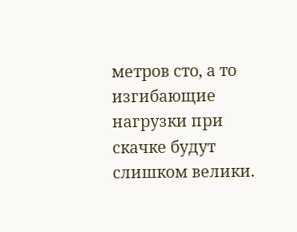метров сто, а то изгибающие нагрузки при скачке будут слишком велики.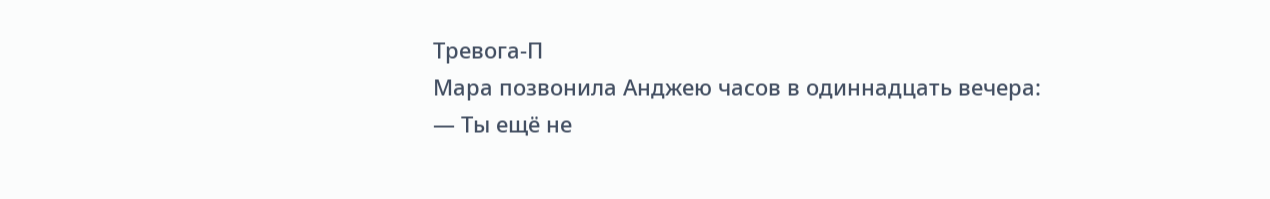Тревога-П
Мара позвонила Анджею часов в одиннадцать вечера:
— Ты ещё не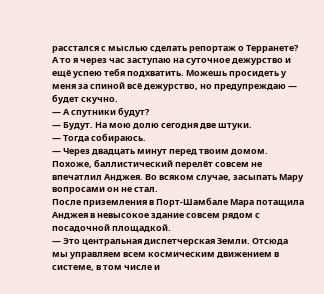расстался с мыслью сделать репортаж о Терранете? А то я через час заступаю на суточное дежурство и ещё успею тебя подхватить. Можешь просидеть у меня за спиной всё дежурство, но предупреждаю — будет скучно.
— А спутники будут?
— Будут. На мою долю сегодня две штуки.
— Тогда собираюсь.
— Через двадцать минут перед твоим домом.
Похоже, баллистический перелёт совсем не впечатлил Анджея. Во всяком случае, засыпать Мару вопросами он не стал.
После приземления в Порт-Шамбале Мара потащила Анджея в невысокое здание совсем рядом с посадочной площадкой.
— Это центральная диспетчерская Земли. Отсюда мы управляем всем космическим движением в системе, в том числе и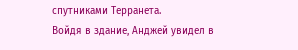спутниками Терранета.
Войдя в здание, Анджей увидел в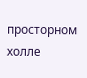просторном холле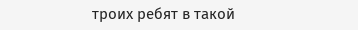троих ребят в такой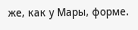же, как у Мары, форме.